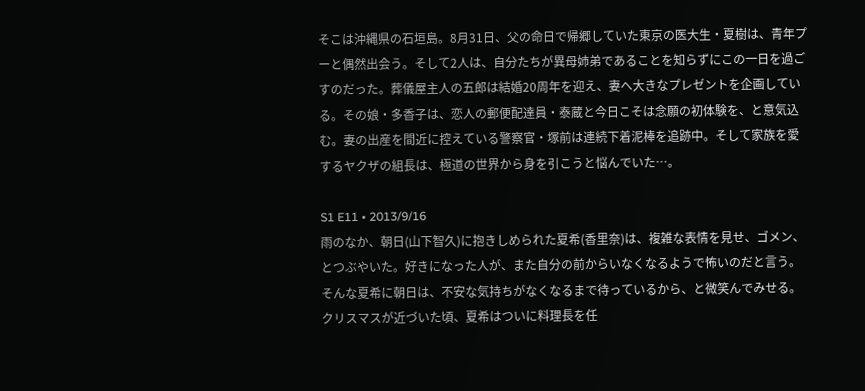そこは沖縄県の石垣島。8月31日、父の命日で帰郷していた東京の医大生・夏樹は、青年プーと偶然出会う。そして2人は、自分たちが異母姉弟であることを知らずにこの一日を過ごすのだった。葬儀屋主人の五郎は結婚20周年を迎え、妻へ大きなプレゼントを企画している。その娘・多香子は、恋人の郵便配達員・泰蔵と今日こそは念願の初体験を、と意気込む。妻の出産を間近に控えている警察官・塚前は連続下着泥棒を追跡中。そして家族を愛するヤクザの組長は、極道の世界から身を引こうと悩んでいた…。

S1 E11 • 2013/9/16
雨のなか、朝日(山下智久)に抱きしめられた夏希(香里奈)は、複雑な表情を見せ、ゴメン、とつぶやいた。好きになった人が、また自分の前からいなくなるようで怖いのだと言う。そんな夏希に朝日は、不安な気持ちがなくなるまで待っているから、と微笑んでみせる。 クリスマスが近づいた頃、夏希はついに料理長を任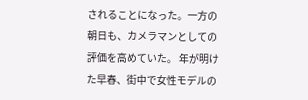されることになった。一方の朝日も、カメラマンとしての評価を高めていた。 年が明けた早春、街中で女性モデルの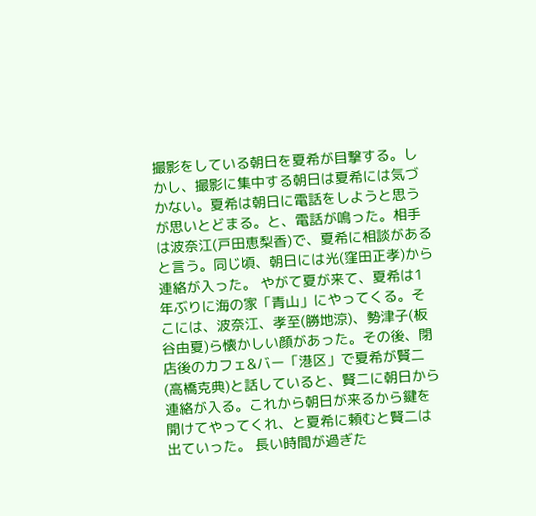撮影をしている朝日を夏希が目撃する。しかし、撮影に集中する朝日は夏希には気づかない。夏希は朝日に電話をしようと思うが思いとどまる。と、電話が鳴った。相手は波奈江(戸田恵梨香)で、夏希に相談があると言う。同じ頃、朝日には光(窪田正孝)から連絡が入った。 やがて夏が来て、夏希は1年ぶりに海の家「青山」にやってくる。そこには、波奈江、孝至(勝地涼)、勢津子(板谷由夏)ら懐かしい顔があった。その後、閉店後のカフェ&バー「港区」で夏希が賢二(高橋克典)と話していると、賢二に朝日から連絡が入る。これから朝日が来るから鍵を開けてやってくれ、と夏希に頼むと賢二は出ていった。 長い時間が過ぎた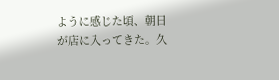ように感じた頃、朝日が店に入ってきた。久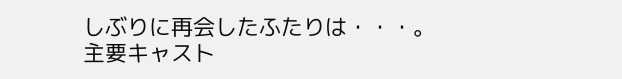しぶりに再会したふたりは・・・。
主要キャスト